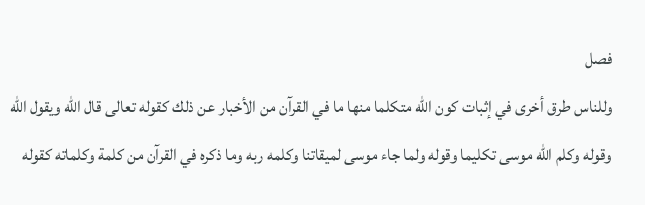فصل
وللناس طرق أخرى في إثبات كون الله متكلما منها ما في القرآن من الأخبار عن ذلك كقوله تعالى قال الله ويقول الله وقوله وكلم الله موسى تكليما وقوله ولما جاء موسى لميقاتنا وكلمه ربه وما ذكره في القرآن من كلمة وكلماته كقوله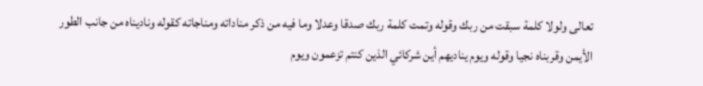تعالى ولولا كلمة سبقت من ربك وقوله وتمت كلمة ربك صدقا وعدلا وما فيه من ذكر مناداته ومناجاته كقوله وناديناه من جانب الطور الأيمن وقربناه نجيا وقوله ويوم يناديهم أين شركائي الذين كنتم تزعمون ويوم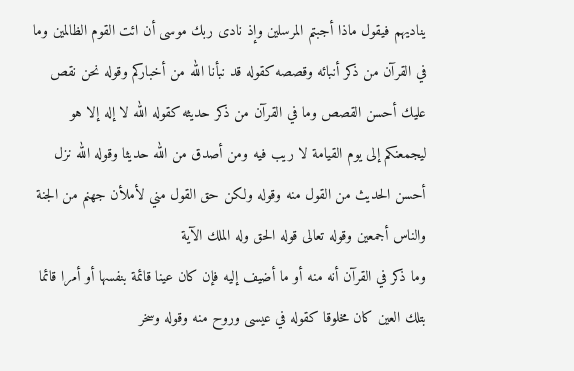يناديهم فيقول ماذا أجبتم المرسلين وإذ نادى ربك موسى أن ائت القوم الظالمين وما في القرآن من ذكر أنبائه وقصصه كقوله قد نبأنا الله من أخباركم وقوله نحن نقص عليك أحسن القصص وما في القرآن من ذكر حديثه كقوله الله لا إله إلا هو ليجمعنكم إلى يوم القيامة لا ريب فيه ومن أصدق من الله حديثا وقوله الله نزل أحسن الحديث من القول منه وقوله ولكن حق القول مني لأملأن جهنم من الجنة والناس أجمعين وقوله تعالى قوله الحق وله الملك الآية
وما ذكر في القرآن أنه منه أو ما أضيف إليه فإن كان عينا قائمة بنفسها أو أمرا قائما بتلك العين كان مخلوقا كقوله في عيسى وروح منه وقوله وسخر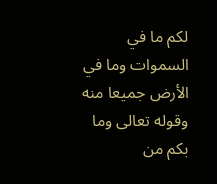لكم ما في السموات وما في الأرض جميعا منه وقوله تعالى وما بكم من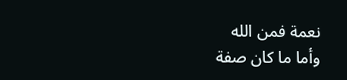نعمة فمن الله
وأما ما كان صفة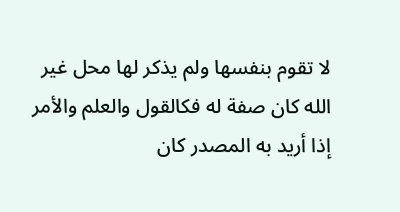لا تقوم بنفسها ولم يذكر لها محل غير الله كان صفة له فكالقول والعلم والأمر إذا أريد به المصدر كان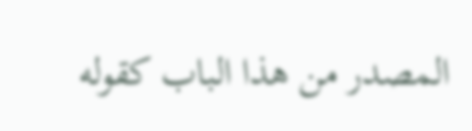المصدر من هذا الباب كقوله